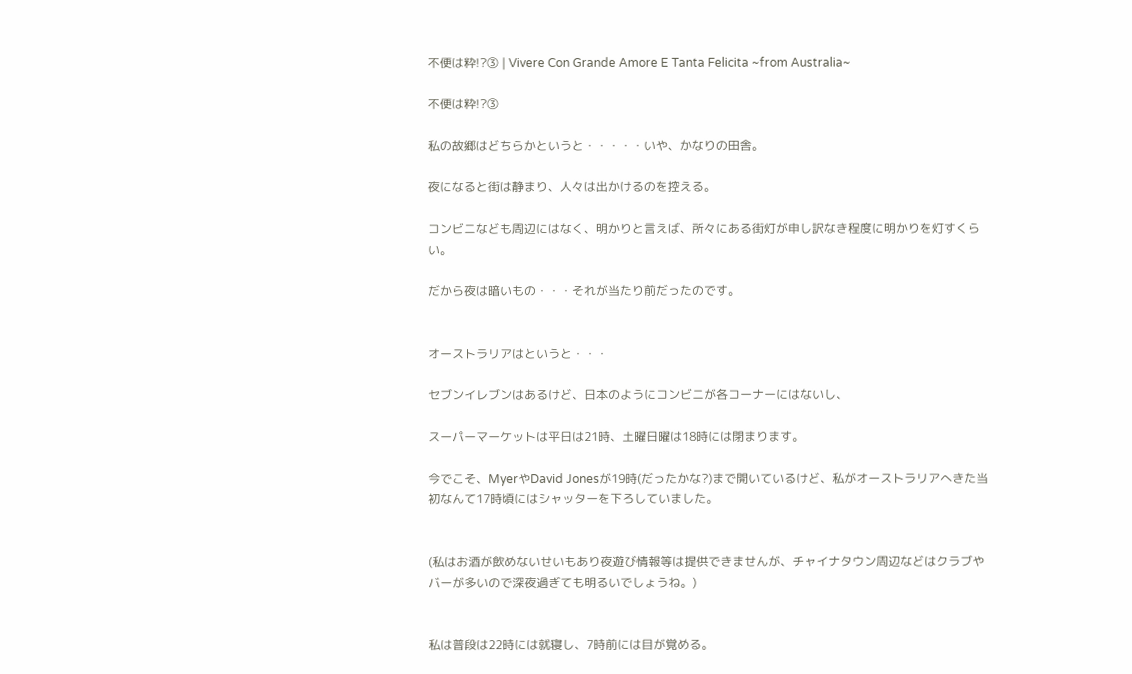不便は粋!?③ | Vivere Con Grande Amore E Tanta Felicita ~from Australia~

不便は粋!?③

私の故郷はどちらかというと・・・・・いや、かなりの田舎。

夜になると街は静まり、人々は出かけるのを控える。

コンビニなども周辺にはなく、明かりと言えば、所々にある街灯が申し訳なき程度に明かりを灯すくらい。

だから夜は暗いもの・・・それが当たり前だったのです。


オーストラリアはというと・・・

セブンイレブンはあるけど、日本のようにコンビニが各コーナーにはないし、

スーパーマーケットは平日は21時、土曜日曜は18時には閉まります。

今でこそ、MyerやDavid Jonesが19時(だったかな?)まで開いているけど、私がオーストラリアへきた当初なんて17時頃にはシャッターを下ろしていました。


(私はお酒が飲めないせいもあり夜遊び情報等は提供できませんが、チャイナタウン周辺などはクラブやバーが多いので深夜過ぎても明るいでしょうね。)


私は普段は22時には就寝し、7時前には目が覚める。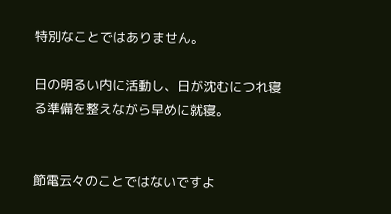特別なことではありません。

日の明るい内に活動し、日が沈むにつれ寝る準備を整えながら早めに就寝。


節電云々のことではないですよ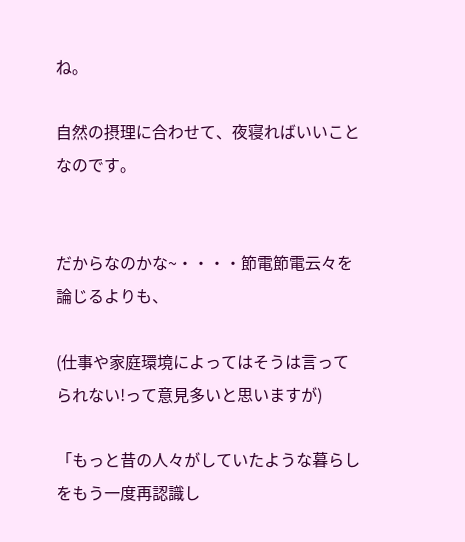ね。

自然の摂理に合わせて、夜寝ればいいことなのです。


だからなのかな~・・・・節電節電云々を論じるよりも、

(仕事や家庭環境によってはそうは言ってられない!って意見多いと思いますが)

「もっと昔の人々がしていたような暮らしをもう一度再認識し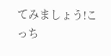てみましょう!こっち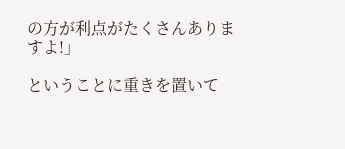の方が利点がたくさんありますよ!」

ということに重きを置いて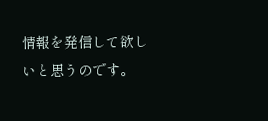情報を発信して欲しいと思うのです。